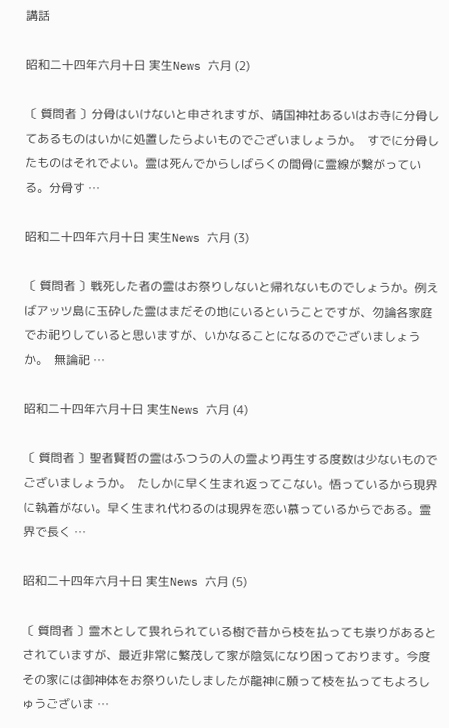講話

昭和二十四年六月十日 実生News 六月 (2)

〔 質問者 〕分骨はいけないと申されますが、靖国神社あるいはお寺に分骨してあるものはいかに処置したらよいものでございましょうか。  すでに分骨したものはそれでよい。霊は死んでからしばらくの間骨に霊線が繋がっている。分骨す …

昭和二十四年六月十日 実生News 六月 (3)

〔 質問者 〕戦死した者の霊はお祭りしないと帰れないものでしょうか。例えばアッツ島に玉砕した霊はまだその地にいるということですが、勿論各家庭でお祀りしていると思いますが、いかなることになるのでございましょうか。  無論祀 …

昭和二十四年六月十日 実生News 六月 (4)

〔 質問者 〕聖者賢哲の霊はふつうの人の霊より再生する度数は少ないものでございましょうか。  たしかに早く生まれ返ってこない。悟っているから現界に執着がない。早く生まれ代わるのは現界を恋い慕っているからである。霊界で長く …

昭和二十四年六月十日 実生News 六月 (5)

〔 質問者 〕霊木として畏れられている樹で昔から枝を払っても祟りがあるとされていますが、最近非常に繁茂して家が陰気になり困っております。今度その家には御神体をお祭りいたしましたが龍神に願って枝を払ってもよろしゅうございま …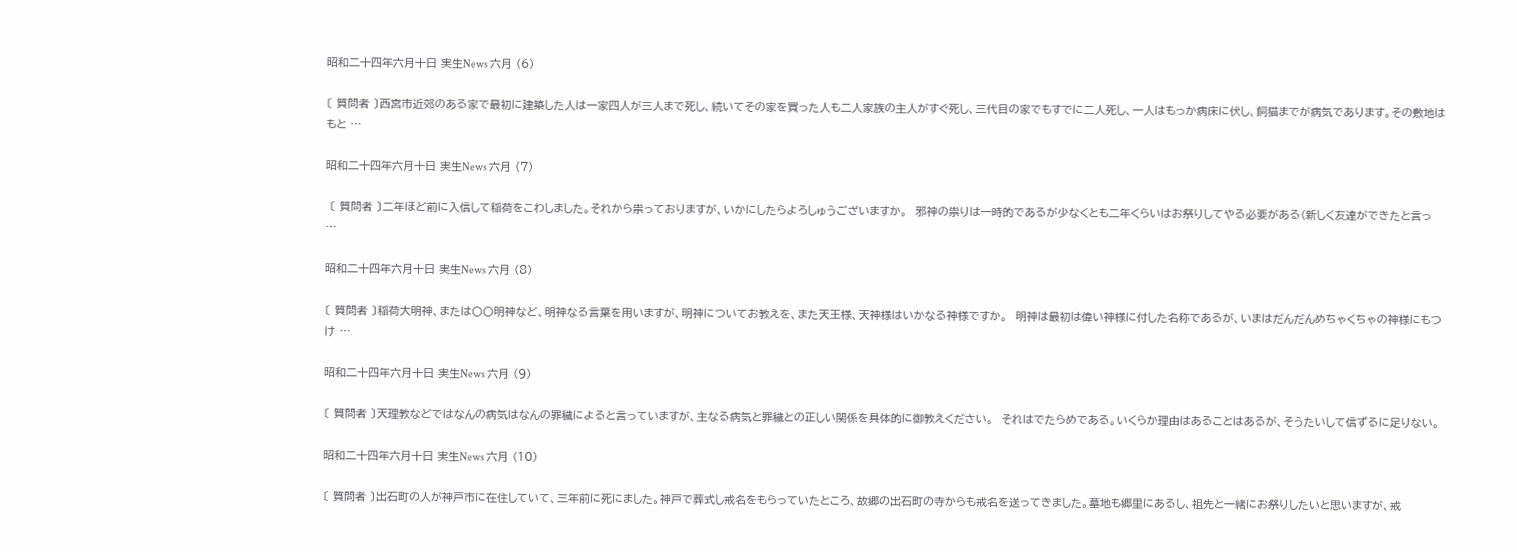昭和二十四年六月十日 実生News 六月 (6)

〔 質問者 〕西宮市近郊のある家で最初に建築した人は一家四人が三人まで死し、続いてその家を買った人も二人家族の主人がすぐ死し、三代目の家でもすでに二人死し、一人はもっか病床に伏し、飼猫までが病気であります。その敷地はもと …

昭和二十四年六月十日 実生News 六月 (7)

 〔 質問者 〕二年ほど前に入信して稲荷をこわしました。それから祟っておりますが、いかにしたらよろしゅうございますか。  邪神の祟りは一時的であるが少なくとも二年くらいはお祭りしてやる必要がある(新しく友達ができたと言っ …

昭和二十四年六月十日 実生News 六月 (8)

〔 質問者 〕稲荷大明神、または〇〇明神など、明神なる言葉を用いますが、明神についてお教えを、また天王様、天神様はいかなる神様ですか。  明神は最初は偉い神様に付した名称であるが、いまはだんだんめちゃくちゃの神様にもつけ …

昭和二十四年六月十日 実生News 六月 (9)

〔 質問者 〕天理教などではなんの病気はなんの罪穢によると言っていますが、主なる病気と罪穢との正しい関係を具体的に御教えください。  それはでたらめである。いくらか理由はあることはあるが、そうたいして信ずるに足りない。

昭和二十四年六月十日 実生News 六月 (10)

〔 質問者 〕出石町の人が神戸市に在住していて、三年前に死にました。神戸で葬式し戒名をもらっていたところ、故郷の出石町の寺からも戒名を送ってきました。墓地も郷里にあるし、祖先と一緒にお祭りしたいと思いますが、戒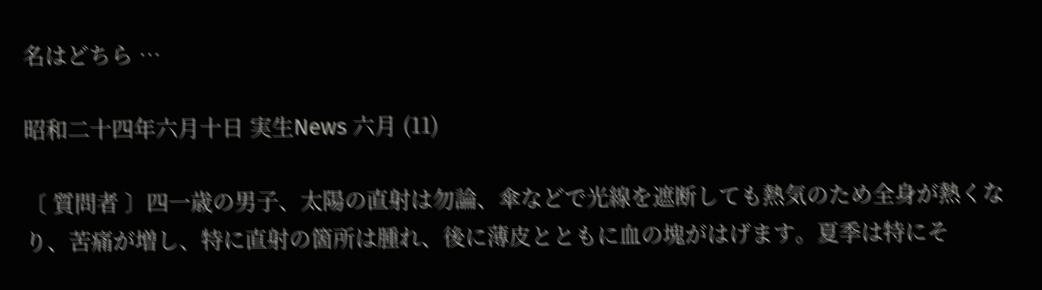名はどちら …

昭和二十四年六月十日 実生News 六月 (11)

〔 質問者 〕四一歳の男子、太陽の直射は勿論、傘などで光線を遮断しても熱気のため全身が熱くなり、苦痛が増し、特に直射の箇所は腫れ、後に薄皮とともに血の塊がはげます。夏季は特にそ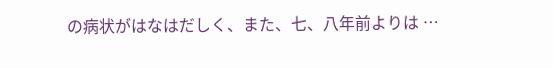の病状がはなはだしく、また、七、八年前よりは …